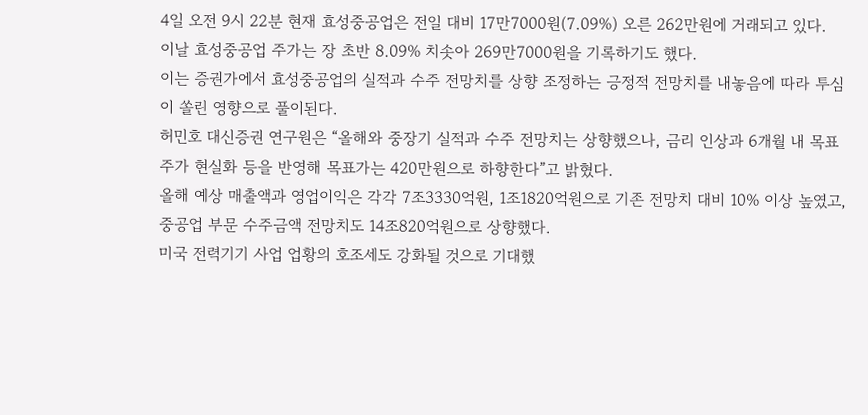4일 오전 9시 22분 현재 효성중공업은 전일 대비 17만7000원(7.09%) 오른 262만원에 거래되고 있다.
이날 효성중공업 주가는 장 초반 8.09% 치솟아 269만7000원을 기록하기도 했다.
이는 증권가에서 효성중공업의 실적과 수주 전망치를 상향 조정하는 긍정적 전망치를 내놓음에 따라 투심이 쏠린 영향으로 풀이된다.
허민호 대신증권 연구원은 “올해와 중장기 실적과 수주 전망치는 상향했으나, 금리 인상과 6개월 내 목표주가 현실화 등을 반영해 목표가는 420만원으로 하향한다”고 밝혔다.
올해 예상 매출액과 영업이익은 각각 7조3330억원, 1조1820억원으로 기존 전망치 대비 10% 이상 높였고, 중공업 부문 수주금액 전망치도 14조820억원으로 상향했다.
미국 전력기기 사업 업황의 호조세도 강화될 것으로 기대했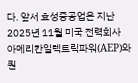다. 앞서 효성중공업은 지난 2025년 11월 미국 전력회사 아메리칸일렉트릭파워(AEP)와 퀀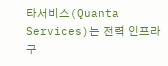타서비스(Quanta Services)는 전력 인프라 구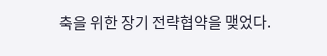축을 위한 장기 전략협약을 맺었다.